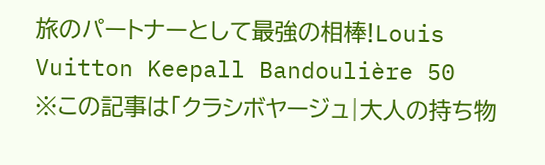旅のパートナーとして最強の相棒!Louis Vuitton Keepall Bandoulière 50
※この記事は「クラシボヤージュ|大人の持ち物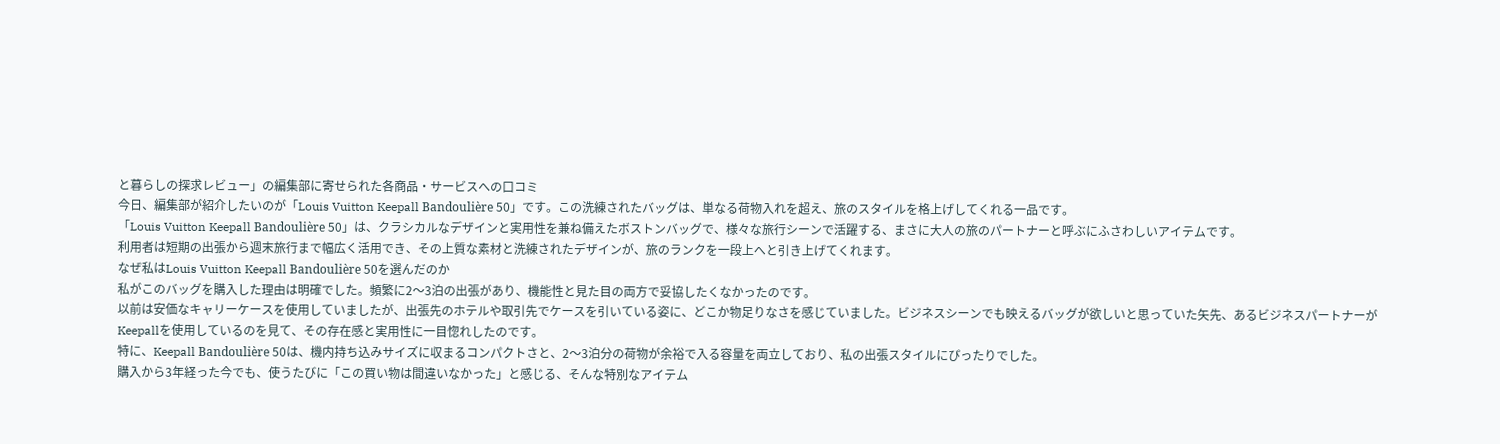と暮らしの探求レビュー」の編集部に寄せられた各商品・サービスへの口コミ
今日、編集部が紹介したいのが「Louis Vuitton Keepall Bandoulière 50」です。この洗練されたバッグは、単なる荷物入れを超え、旅のスタイルを格上げしてくれる一品です。
「Louis Vuitton Keepall Bandoulière 50」は、クラシカルなデザインと実用性を兼ね備えたボストンバッグで、様々な旅行シーンで活躍する、まさに大人の旅のパートナーと呼ぶにふさわしいアイテムです。
利用者は短期の出張から週末旅行まで幅広く活用でき、その上質な素材と洗練されたデザインが、旅のランクを一段上へと引き上げてくれます。
なぜ私はLouis Vuitton Keepall Bandoulière 50を選んだのか
私がこのバッグを購入した理由は明確でした。頻繁に2〜3泊の出張があり、機能性と見た目の両方で妥協したくなかったのです。
以前は安価なキャリーケースを使用していましたが、出張先のホテルや取引先でケースを引いている姿に、どこか物足りなさを感じていました。ビジネスシーンでも映えるバッグが欲しいと思っていた矢先、あるビジネスパートナーがKeepallを使用しているのを見て、その存在感と実用性に一目惚れしたのです。
特に、Keepall Bandoulière 50は、機内持ち込みサイズに収まるコンパクトさと、2〜3泊分の荷物が余裕で入る容量を両立しており、私の出張スタイルにぴったりでした。
購入から3年経った今でも、使うたびに「この買い物は間違いなかった」と感じる、そんな特別なアイテム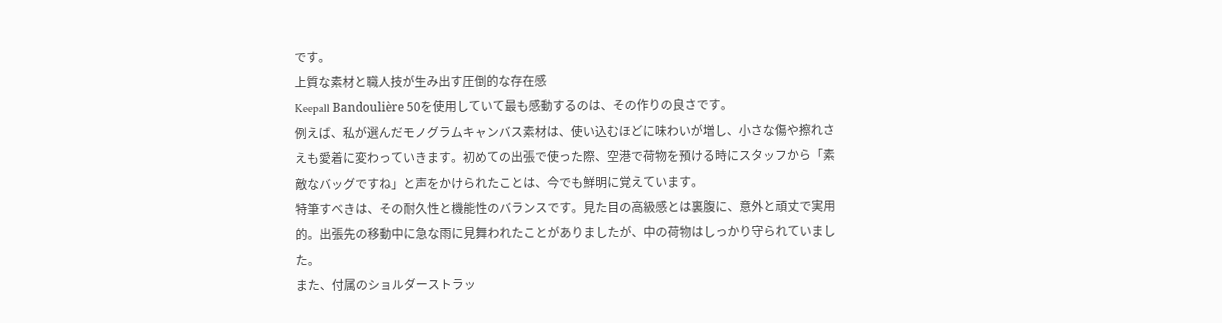です。
上質な素材と職人技が生み出す圧倒的な存在感
Keepall Bandoulière 50を使用していて最も感動するのは、その作りの良さです。
例えば、私が選んだモノグラムキャンバス素材は、使い込むほどに味わいが増し、小さな傷や擦れさえも愛着に変わっていきます。初めての出張で使った際、空港で荷物を預ける時にスタッフから「素敵なバッグですね」と声をかけられたことは、今でも鮮明に覚えています。
特筆すべきは、その耐久性と機能性のバランスです。見た目の高級感とは裏腹に、意外と頑丈で実用的。出張先の移動中に急な雨に見舞われたことがありましたが、中の荷物はしっかり守られていました。
また、付属のショルダーストラッ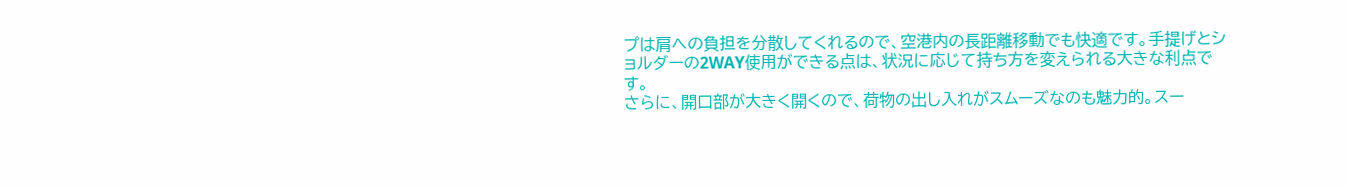プは肩への負担を分散してくれるので、空港内の長距離移動でも快適です。手提げとショルダーの2WAY使用ができる点は、状況に応じて持ち方を変えられる大きな利点です。
さらに、開口部が大きく開くので、荷物の出し入れがスムーズなのも魅力的。スー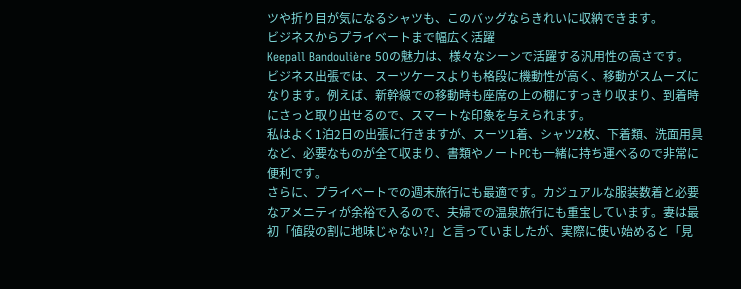ツや折り目が気になるシャツも、このバッグならきれいに収納できます。
ビジネスからプライベートまで幅広く活躍
Keepall Bandoulière 50の魅力は、様々なシーンで活躍する汎用性の高さです。
ビジネス出張では、スーツケースよりも格段に機動性が高く、移動がスムーズになります。例えば、新幹線での移動時も座席の上の棚にすっきり収まり、到着時にさっと取り出せるので、スマートな印象を与えられます。
私はよく1泊2日の出張に行きますが、スーツ1着、シャツ2枚、下着類、洗面用具など、必要なものが全て収まり、書類やノートPCも一緒に持ち運べるので非常に便利です。
さらに、プライベートでの週末旅行にも最適です。カジュアルな服装数着と必要なアメニティが余裕で入るので、夫婦での温泉旅行にも重宝しています。妻は最初「値段の割に地味じゃない?」と言っていましたが、実際に使い始めると「見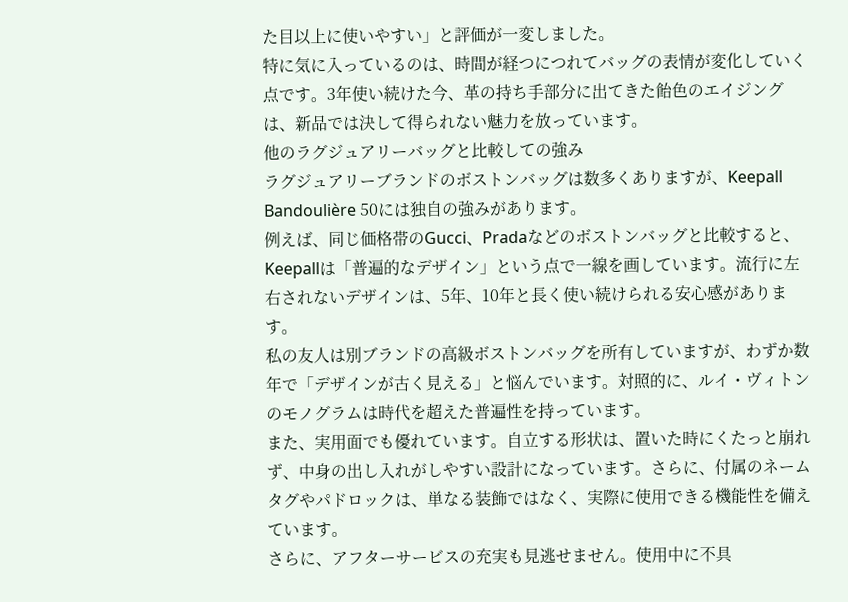た目以上に使いやすい」と評価が一変しました。
特に気に入っているのは、時間が経つにつれてバッグの表情が変化していく点です。3年使い続けた今、革の持ち手部分に出てきた飴色のエイジングは、新品では決して得られない魅力を放っています。
他のラグジュアリーバッグと比較しての強み
ラグジュアリーブランドのボストンバッグは数多くありますが、Keepall Bandoulière 50には独自の強みがあります。
例えば、同じ価格帯のGucci、Pradaなどのボストンバッグと比較すると、Keepallは「普遍的なデザイン」という点で一線を画しています。流行に左右されないデザインは、5年、10年と長く使い続けられる安心感があります。
私の友人は別ブランドの高級ボストンバッグを所有していますが、わずか数年で「デザインが古く見える」と悩んでいます。対照的に、ルイ・ヴィトンのモノグラムは時代を超えた普遍性を持っています。
また、実用面でも優れています。自立する形状は、置いた時にくたっと崩れず、中身の出し入れがしやすい設計になっています。さらに、付属のネームタグやパドロックは、単なる装飾ではなく、実際に使用できる機能性を備えています。
さらに、アフターサービスの充実も見逃せません。使用中に不具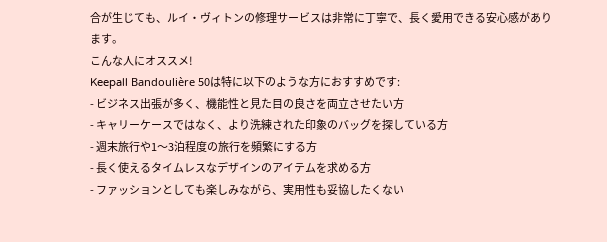合が生じても、ルイ・ヴィトンの修理サービスは非常に丁寧で、長く愛用できる安心感があります。
こんな人にオススメ!
Keepall Bandoulière 50は特に以下のような方におすすめです:
- ビジネス出張が多く、機能性と見た目の良さを両立させたい方
- キャリーケースではなく、より洗練された印象のバッグを探している方
- 週末旅行や1〜3泊程度の旅行を頻繁にする方
- 長く使えるタイムレスなデザインのアイテムを求める方
- ファッションとしても楽しみながら、実用性も妥協したくない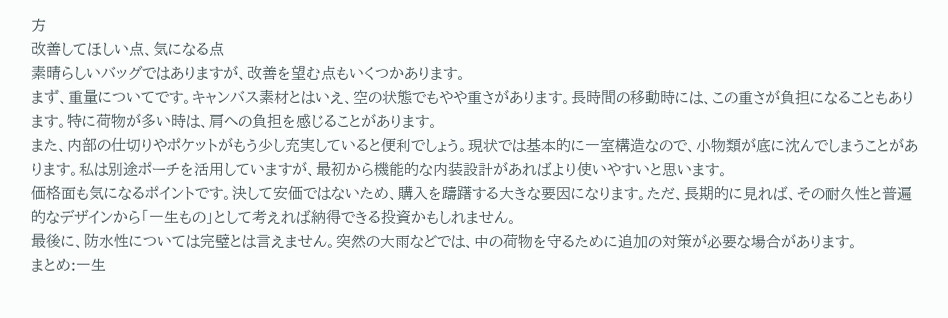方
改善してほしい点、気になる点
素晴らしいバッグではありますが、改善を望む点もいくつかあります。
まず、重量についてです。キャンバス素材とはいえ、空の状態でもやや重さがあります。長時間の移動時には、この重さが負担になることもあります。特に荷物が多い時は、肩への負担を感じることがあります。
また、内部の仕切りやポケットがもう少し充実していると便利でしょう。現状では基本的に一室構造なので、小物類が底に沈んでしまうことがあります。私は別途ポーチを活用していますが、最初から機能的な内装設計があればより使いやすいと思います。
価格面も気になるポイントです。決して安価ではないため、購入を躊躇する大きな要因になります。ただ、長期的に見れば、その耐久性と普遍的なデザインから「一生もの」として考えれば納得できる投資かもしれません。
最後に、防水性については完璧とは言えません。突然の大雨などでは、中の荷物を守るために追加の対策が必要な場合があります。
まとめ:一生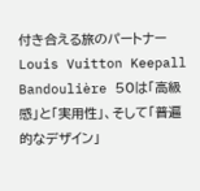付き合える旅のパートナー
Louis Vuitton Keepall Bandoulière 50は「高級感」と「実用性」、そして「普遍的なデザイン」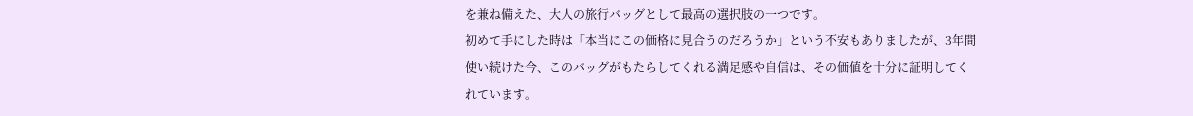を兼ね備えた、大人の旅行バッグとして最高の選択肢の一つです。
初めて手にした時は「本当にこの価格に見合うのだろうか」という不安もありましたが、3年間使い続けた今、このバッグがもたらしてくれる満足感や自信は、その価値を十分に証明してくれています。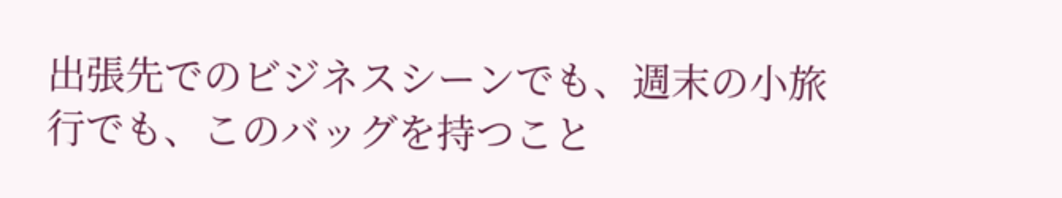出張先でのビジネスシーンでも、週末の小旅行でも、このバッグを持つこと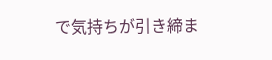で気持ちが引き締ま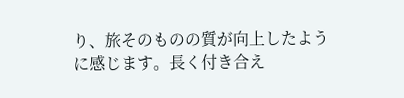り、旅そのものの質が向上したように感じます。長く付き合え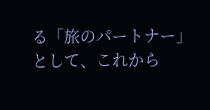る「旅のパートナー」として、これから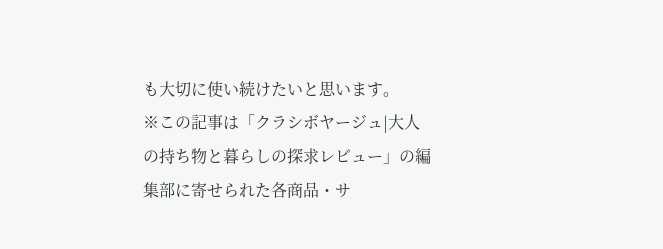も大切に使い続けたいと思います。
※この記事は「クラシボヤージュ|大人の持ち物と暮らしの探求レビュー」の編集部に寄せられた各商品・サ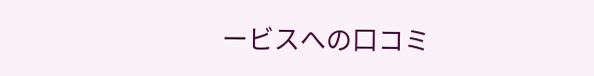ービスへの口コミ